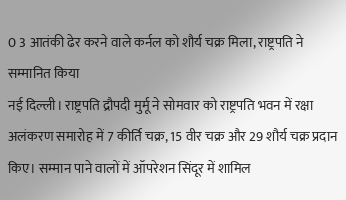0 3 आतंकी ढेर करने वाले कर्नल को शौर्य चक्र मिला, राष्ट्रपति ने सम्मानित किया
नई दिल्ली। राष्ट्रपति द्रौपदी मुर्मू ने सोमवार को राष्ट्रपति भवन में रक्षा अलंकरण समारोह में 7 कीर्ति चक्र, 15 वीर चक्र और 29 शौर्य चक्र प्रदान किए। सम्मान पाने वालों में ऑपरेशन सिंदूर में शामिल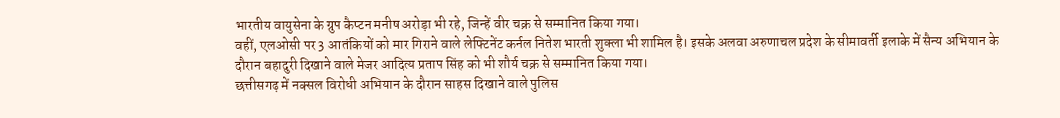भारतीय वायुसेना के ग्रुप कैप्टन मनीष अरोड़ा भी रहे, जिन्हें वीर चक्र से सम्मानित किया गया।
वहीं, एलओसी पर 3 आतंकियों को मार गिराने वाले लेफ्टिनेंट कर्नल नितेश भारती शुक्ला भी शामिल है। इसके अलवा अरुणाचल प्रदेश के सीमावर्ती इलाके में सैन्य अभियान के दौरान बहादुरी दिखाने वाले मेजर आदित्य प्रताप सिंह को भी शौर्य चक्र से सम्मानित किया गया।
छत्तीसगढ़ में नक्सल विरोधी अभियान के दौरान साहस दिखाने वाले पुलिस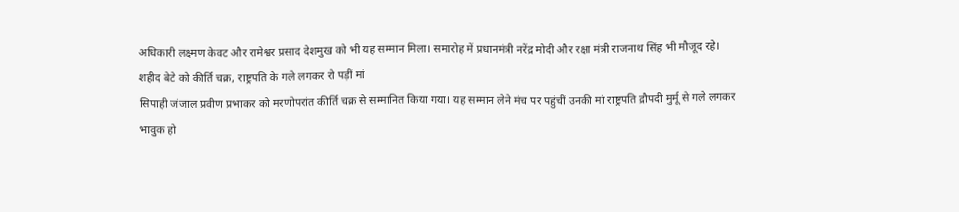अधिकारी लक्ष्मण केवट और रामेश्वर प्रसाद देशमुख को भी यह सम्मान मिला। समारोह में प्रधानमंत्री नरेंद्र मोदी और रक्षा मंत्री राजनाथ सिंह भी मौजूद रहे।
शहीद बेटे को कीर्ति चक्र, राष्ट्रपति के गले लगकर रो पड़ीं मां
सिपाही जंजाल प्रवीण प्रभाकर को मरणोपरांत कीर्ति चक्र से सम्मानित किया गया। यह सम्मान लेने मंच पर पहुंचीं उनकी मां राष्ट्रपति द्रौपदी मुर्मू से गले लगकर भावुक हो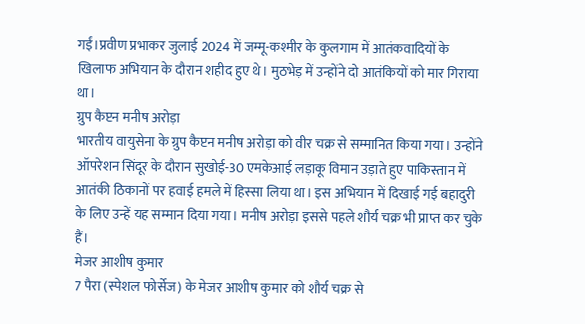गईं।प्रवीण प्रभाकर जुलाई 2024 में जम्मू-कश्मीर के कुलगाम में आतंकवादियों के खिलाफ अभियान के दौरान शहीद हुए थे। मुठभेड़ में उन्होंने दो आतंकियों को मार गिराया था।
ग्रुप कैप्टन मनीष अरोड़ा
भारतीय वायुसेना के ग्रुप कैप्टन मनीष अरोड़ा को वीर चक्र से सम्मानित किया गया। उन्होंने ऑपरेशन सिंदूर के दौरान सुखोई-30 एमकेआई लड़ाकू विमान उड़ाते हुए पाकिस्तान में आतंकी ठिकानों पर हवाई हमले में हिस्सा लिया था। इस अभियान में दिखाई गई बहादुरी के लिए उन्हें यह सम्मान दिया गया। मनीष अरोड़ा इससे पहले शौर्य चक्र भी प्राप्त कर चुके हैं।
मेजर आशीष कुमार
7 पैरा (स्पेशल फोर्सेज) के मेजर आशीष कुमार को शौर्य चक्र से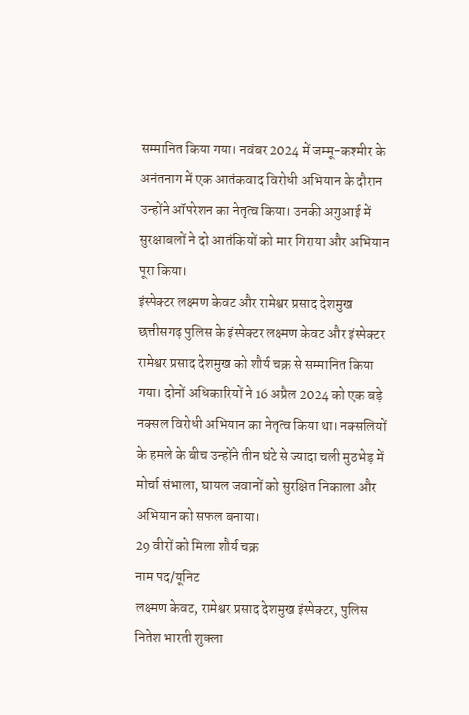सम्मानित किया गया। नवंबर 2024 में जम्मू-कश्मीर के अनंतनाग में एक आतंकवाद विरोधी अभियान के दौरान उन्होंने ऑपरेशन का नेतृत्व किया। उनकी अगुआई में सुरक्षाबलों ने दो आतंकियों को मार गिराया और अभियान पूरा किया।
इंस्पेक्टर लक्ष्मण केवट और रामेश्वर प्रसाद देशमुख
छत्तीसगढ़ पुलिस के इंस्पेक्टर लक्ष्मण केवट और इंस्पेक्टर रामेश्वर प्रसाद देशमुख को शौर्य चक्र से सम्मानित किया गया। दोनों अधिकारियों ने 16 अप्रैल 2024 को एक बड़े नक्सल विरोधी अभियान का नेतृत्व किया था। नक्सलियों के हमले के बीच उन्होंने तीन घंटे से ज्यादा चली मुठभेड़ में मोर्चा संभाला, घायल जवानों को सुरक्षित निकाला और अभियान को सफल बनाया।
29 वीरों को मिला शौर्य चक्र
नाम पद/यूनिट
लक्ष्मण केवट, रामेश्वर प्रसाद देशमुख इंस्पेक्टर, पुलिस
नितेश भारती शुक्ला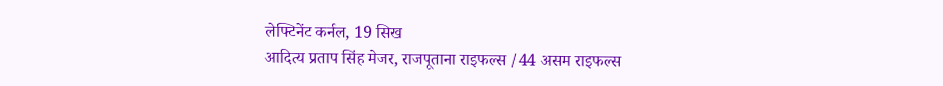लेफ्टिनेंट कर्नल, 19 सिख
आदित्य प्रताप सिंह मेजर, राजपूताना राइफल्स /44 असम राइफल्स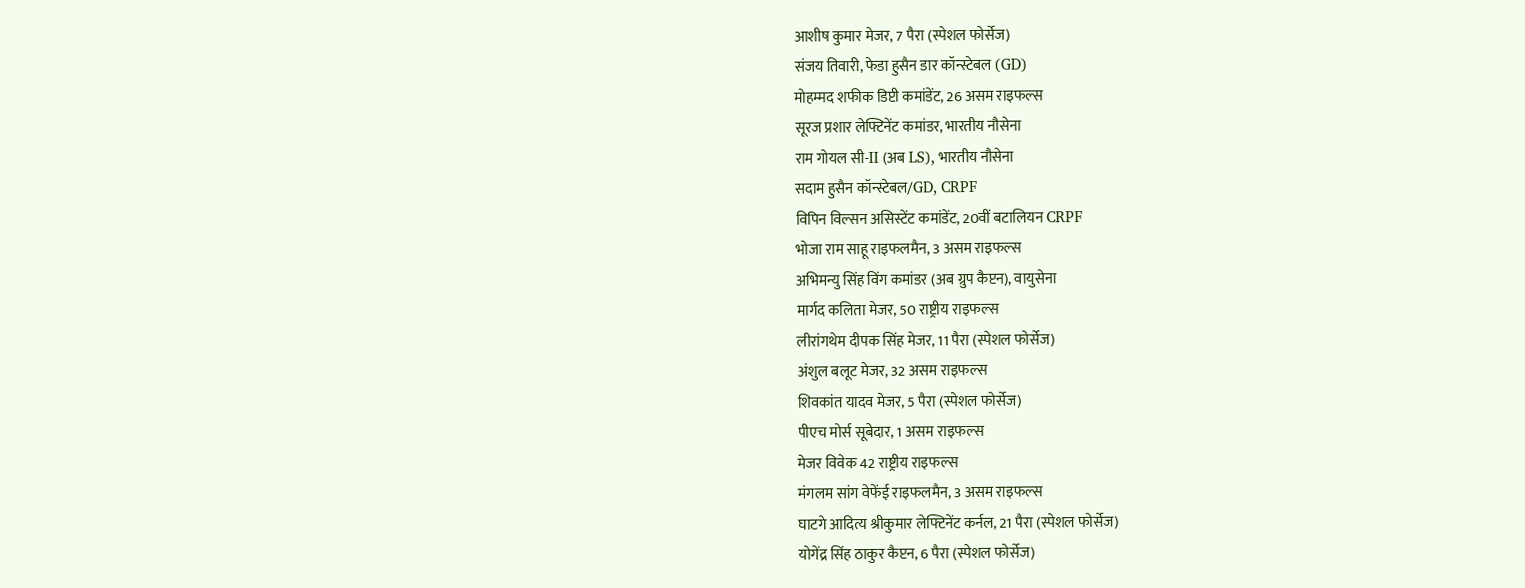आशीष कुमार मेजर, 7 पैरा (स्पेशल फोर्सेज)
संजय तिवारी, फेडा हुसैन डार कॉन्स्टेबल (GD)
मोहम्मद शफीक डिप्टी कमांडेंट, 26 असम राइफल्स
सूरज प्रशार लेफ्टिनेंट कमांडर, भारतीय नौसेना
राम गोयल सी-II (अब LS), भारतीय नौसेना
सदाम हुसैन कॉन्स्टेबल/GD, CRPF
विपिन विल्सन असिस्टेंट कमांडेंट, 20वीं बटालियन CRPF
भोजा राम साहू राइफलमैन, 3 असम राइफल्स
अभिमन्यु सिंह विंग कमांडर (अब ग्रुप कैप्टन), वायुसेना
मार्गद कलिता मेजर, 50 राष्ट्रीय राइफल्स
लीरांगथेम दीपक सिंह मेजर, 11 पैरा (स्पेशल फोर्सेज)
अंशुल बलूट मेजर, 32 असम राइफल्स
शिवकांत यादव मेजर, 5 पैरा (स्पेशल फोर्सेज)
पीएच मोर्स सूबेदार, 1 असम राइफल्स
मेजर विवेक 42 राष्ट्रीय राइफल्स
मंगलम सांग वेफेंई राइफलमैन, 3 असम राइफल्स
घाटगे आदित्य श्रीकुमार लेफ्टिनेंट कर्नल, 21 पैरा (स्पेशल फोर्सेज)
योगेंद्र सिंह ठाकुर कैप्टन, 6 पैरा (स्पेशल फोर्सेज)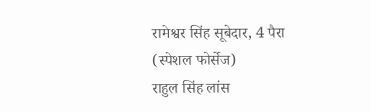रामेश्वर सिंह सूबेदार, 4 पैरा (स्पेशल फोर्सेज)
राहुल सिंह लांस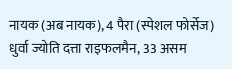नायक (अब नायक), 4 पैरा (स्पेशल फोर्सेज)
धुर्वा ज्योति दत्ता राइफलमैन, 33 असम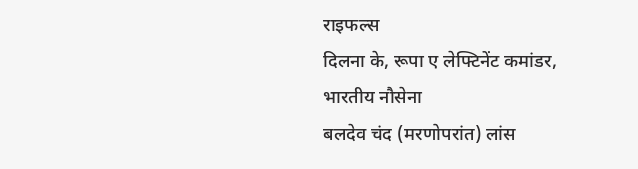राइफल्स
दिलना के, रूपा ए लेफ्टिनेंट कमांडर, भारतीय नौसेना
बलदेव चंद (मरणोपरांत) लांस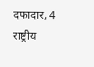दफादार, 4 राष्ट्रीय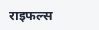राइफल्स